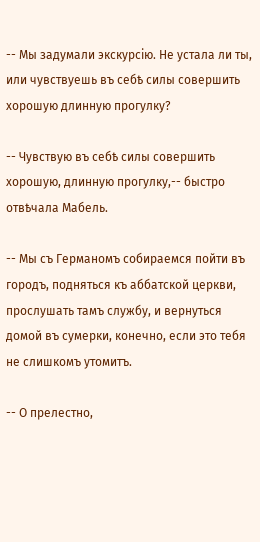-- Мы задумали экскурсію. Не устала ли ты, или чувствуешь въ себѣ силы совершить хорошую длинную прогулку?

-- Чувствую въ себѣ силы совершить хорошую, длинную прогулку,-- быстро отвѣчала Мабель.

-- Мы съ Германомъ собираемся пойти въ городъ, подняться къ аббатской церкви, прослушать тамъ службу, и вернуться домой въ сумерки, конечно, если это тебя не слишкомъ утомитъ.

-- О прелестно,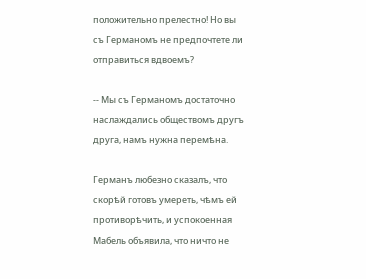положительно прелестно! Но вы съ Германомъ не предпочтете ли отправиться вдвоемъ?

-- Мы съ Германомъ достаточно наслаждались обществомъ другъ друга, намъ нужна перемѣна.

Германъ любезно сказалъ, что скорѣй готовъ умереть, чѣмъ ей противорѣчить, и успокоенная Мабель объявила, что ничто не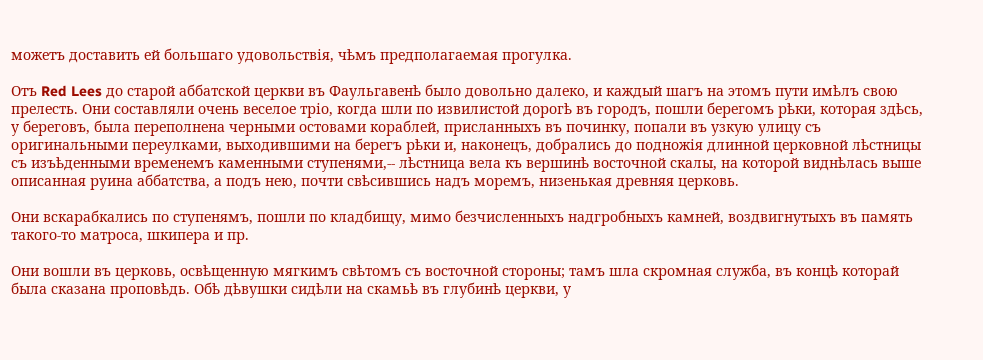можетъ доставить ей большаго удовольствія, чѣмъ предполагаемая прогулка.

Отъ Red Lees до старой аббатской церкви въ Фаульгавенѣ было довольно далеко, и каждый шагъ на этомъ пути имѣлъ свою прелесть. Они составляли очень веселое тріо, когда шли по извилистой дорогѣ въ городъ, пошли берегомъ рѣки, которая здѣсь, у береговъ, была переполнена черными остовами кораблей, присланныхъ въ починку, попали въ узкую улицу съ оригинальными переулками, выходившими на берегъ рѣки и, наконецъ, добрались до подножія длинной церковной лѣстницы съ изъѣденными временемъ каменными ступенями,-- лѣстница вела къ вершинѣ восточной скалы, на которой виднѣлась выше описанная руина аббатства, а подъ нею, почти свѣсившись надъ моремъ, низенькая древняя церковь.

Они вскарабкались по ступенямъ, пошли по кладбищу, мимо безчисленныхъ надгробныхъ камней, воздвигнутыхъ въ память такого-то матроса, шкипера и пр.

Они вошли въ церковь, освѣщенную мягкимъ свѣтомъ съ восточной стороны; тамъ шла скромная служба, въ концѣ которай была сказана проповѣдь. Обѣ дѣвушки сидѣли на скамьѣ въ глубинѣ церкви, у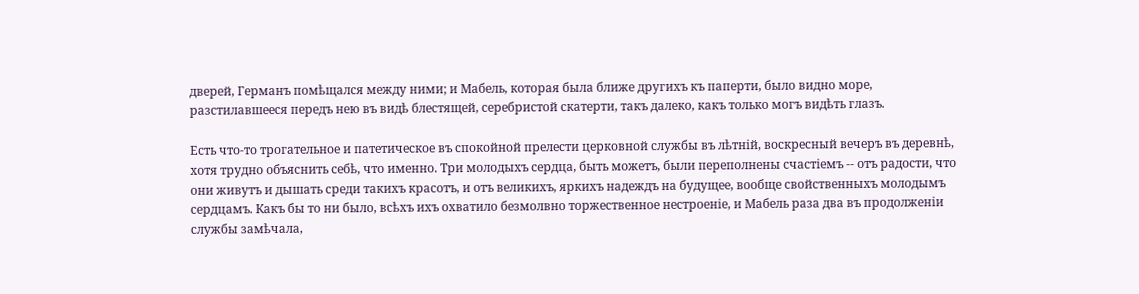дверей, Германъ помѣщался между ними; и Мабель, которая была ближе другихъ къ паперти, было видно море, разстилавшееся передъ нею въ видѣ блестящей, серебристой скатерти, такъ далеко, какъ только могъ видѣть глазъ.

Есть что-то трогательное и патетическое въ спокойной прелести церковной службы въ лѣтній, воскресный вечеръ въ деревнѣ, хотя трудно объяснить себѣ, что именно. Три молодыхъ сердца, быть можетъ, были переполнены счастіемъ -- отъ радости, что они живутъ и дышать среди такихъ красотъ, и отъ великихъ, яркихъ надеждъ на будущее, вообще свойственныхъ молодымъ сердцамъ. Какъ бы то ни было, всѣхъ ихъ охватило безмолвно торжественное нестроеніе, и Мабель раза два въ продолженіи службы замѣчала,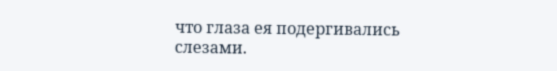что глаза ея подергивались слезами.